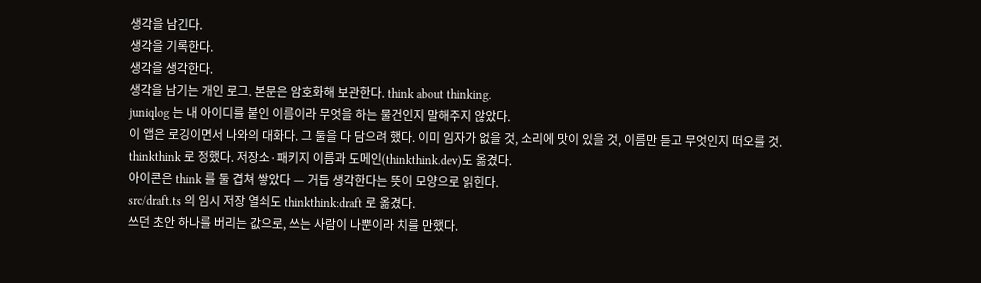생각을 남긴다.
생각을 기록한다.
생각을 생각한다.
생각을 남기는 개인 로그. 본문은 암호화해 보관한다. think about thinking.
juniqlog 는 내 아이디를 붙인 이름이라 무엇을 하는 물건인지 말해주지 않았다.
이 앱은 로깅이면서 나와의 대화다. 그 둘을 다 담으려 했다. 이미 임자가 없을 것, 소리에 맛이 있을 것, 이름만 듣고 무엇인지 떠오를 것.
thinkthink 로 정했다. 저장소·패키지 이름과 도메인(thinkthink.dev)도 옮겼다.
아이콘은 think 를 둘 겹쳐 쌓았다 — 거듭 생각한다는 뜻이 모양으로 읽힌다.
src/draft.ts 의 임시 저장 열쇠도 thinkthink:draft 로 옮겼다.
쓰던 초안 하나를 버리는 값으로, 쓰는 사람이 나뿐이라 치를 만했다.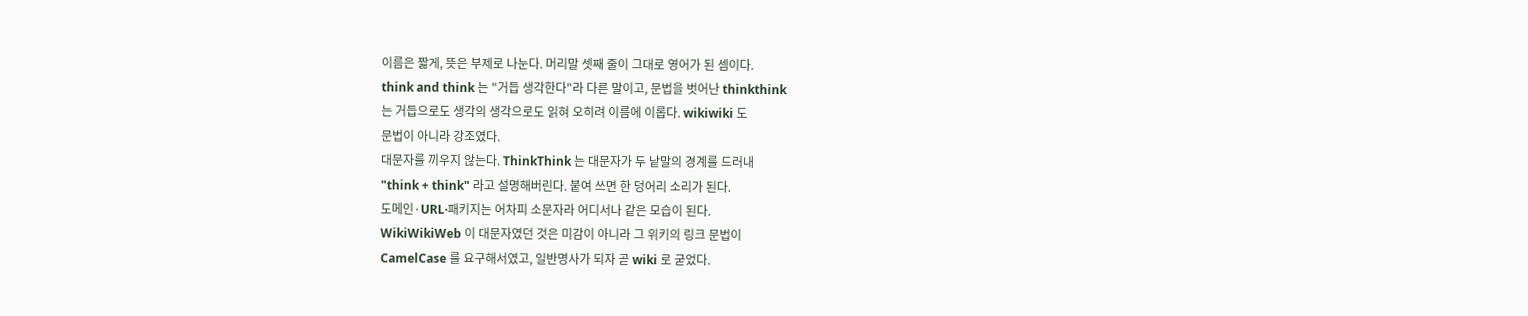이름은 짧게, 뜻은 부제로 나눈다. 머리말 셋째 줄이 그대로 영어가 된 셈이다.
think and think 는 "거듭 생각한다"라 다른 말이고, 문법을 벗어난 thinkthink
는 거듭으로도 생각의 생각으로도 읽혀 오히려 이름에 이롭다. wikiwiki 도
문법이 아니라 강조였다.
대문자를 끼우지 않는다. ThinkThink 는 대문자가 두 낱말의 경계를 드러내
"think + think" 라고 설명해버린다. 붙여 쓰면 한 덩어리 소리가 된다.
도메인·URL·패키지는 어차피 소문자라 어디서나 같은 모습이 된다.
WikiWikiWeb 이 대문자였던 것은 미감이 아니라 그 위키의 링크 문법이
CamelCase 를 요구해서였고, 일반명사가 되자 곧 wiki 로 굳었다.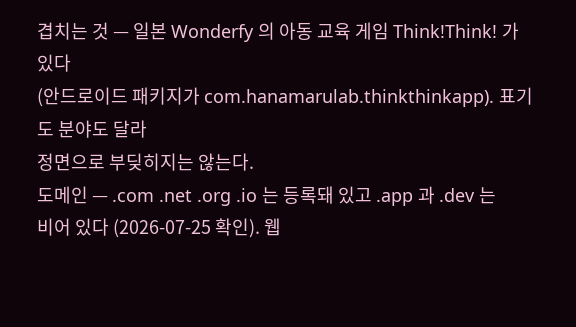겹치는 것 — 일본 Wonderfy 의 아동 교육 게임 Think!Think! 가 있다
(안드로이드 패키지가 com.hanamarulab.thinkthinkapp). 표기도 분야도 달라
정면으로 부딪히지는 않는다.
도메인 — .com .net .org .io 는 등록돼 있고 .app 과 .dev 는
비어 있다 (2026-07-25 확인). 웹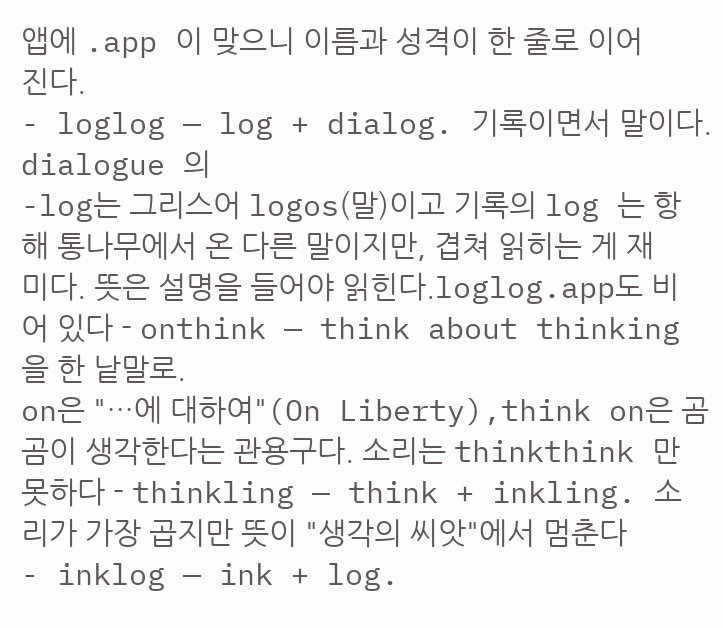앱에 .app 이 맞으니 이름과 성격이 한 줄로 이어진다.
- loglog — log + dialog. 기록이면서 말이다. dialogue 의
-log는 그리스어 logos(말)이고 기록의 log 는 항해 통나무에서 온 다른 말이지만, 겹쳐 읽히는 게 재미다. 뜻은 설명을 들어야 읽힌다.loglog.app도 비어 있다 - onthink — think about thinking 을 한 낱말로.
on은 "…에 대하여"(On Liberty),think on은 곰곰이 생각한다는 관용구다. 소리는 thinkthink 만 못하다 - thinkling — think + inkling. 소리가 가장 곱지만 뜻이 "생각의 씨앗"에서 멈춘다
- inklog — ink + log.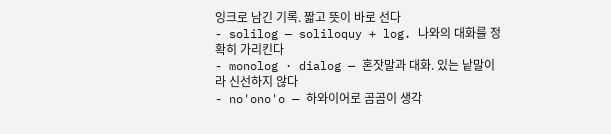잉크로 남긴 기록. 짧고 뜻이 바로 선다
- solilog — soliloquy + log. 나와의 대화를 정확히 가리킨다
- monolog · dialog — 혼잣말과 대화. 있는 낱말이라 신선하지 않다
- no'ono'o — 하와이어로 곰곰이 생각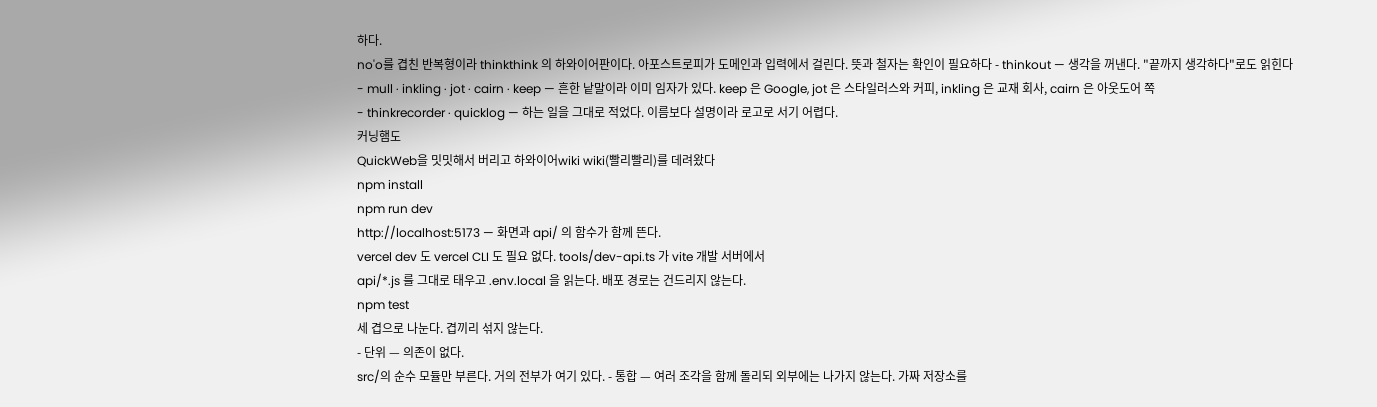하다.
no'o를 겹친 반복형이라 thinkthink 의 하와이어판이다. 아포스트로피가 도메인과 입력에서 걸린다. 뜻과 철자는 확인이 필요하다 - thinkout — 생각을 꺼낸다. "끝까지 생각하다"로도 읽힌다
- mull · inkling · jot · cairn · keep — 흔한 낱말이라 이미 임자가 있다. keep 은 Google, jot 은 스타일러스와 커피, inkling 은 교재 회사, cairn 은 아웃도어 쪽
- thinkrecorder · quicklog — 하는 일을 그대로 적었다. 이름보다 설명이라 로고로 서기 어렵다.
커닝햄도
QuickWeb을 밋밋해서 버리고 하와이어wiki wiki(빨리빨리)를 데려왔다
npm install
npm run dev
http://localhost:5173 — 화면과 api/ 의 함수가 함께 뜬다.
vercel dev 도 vercel CLI 도 필요 없다. tools/dev-api.ts 가 vite 개발 서버에서
api/*.js 를 그대로 태우고 .env.local 을 읽는다. 배포 경로는 건드리지 않는다.
npm test
세 겹으로 나눈다. 겹끼리 섞지 않는다.
- 단위 — 의존이 없다.
src/의 순수 모듈만 부른다. 거의 전부가 여기 있다. - 통합 — 여러 조각을 함께 돌리되 외부에는 나가지 않는다. 가짜 저장소를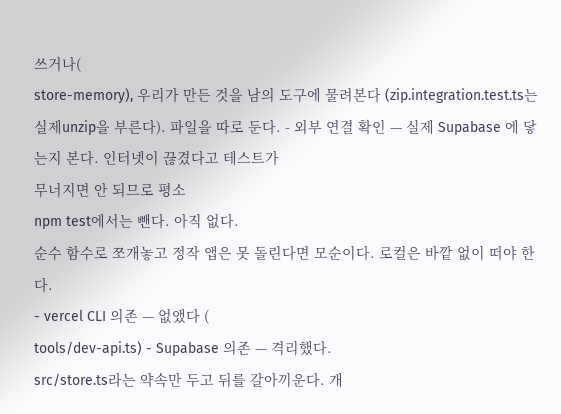쓰거나(
store-memory), 우리가 만든 것을 남의 도구에 물려본다 (zip.integration.test.ts는 실제unzip을 부른다). 파일을 따로 둔다. - 외부 연결 확인 — 실제 Supabase 에 닿는지 본다. 인터넷이 끊겼다고 테스트가
무너지면 안 되므로 평소
npm test에서는 뺀다. 아직 없다.
순수 함수로 쪼개놓고 정작 앱은 못 돌린다면 모순이다. 로컬은 바깥 없이 떠야 한다.
- vercel CLI 의존 — 없앴다 (
tools/dev-api.ts) - Supabase 의존 — 격리했다.
src/store.ts라는 약속만 두고 뒤를 갈아끼운다. 개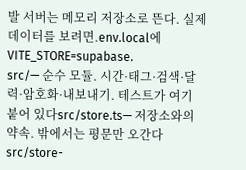발 서버는 메모리 저장소로 뜬다. 실제 데이터를 보려면.env.local에VITE_STORE=supabase.
src/— 순수 모듈. 시간·태그·검색·달력·암호화·내보내기. 테스트가 여기 붙어 있다src/store.ts— 저장소와의 약속. 밖에서는 평문만 오간다src/store-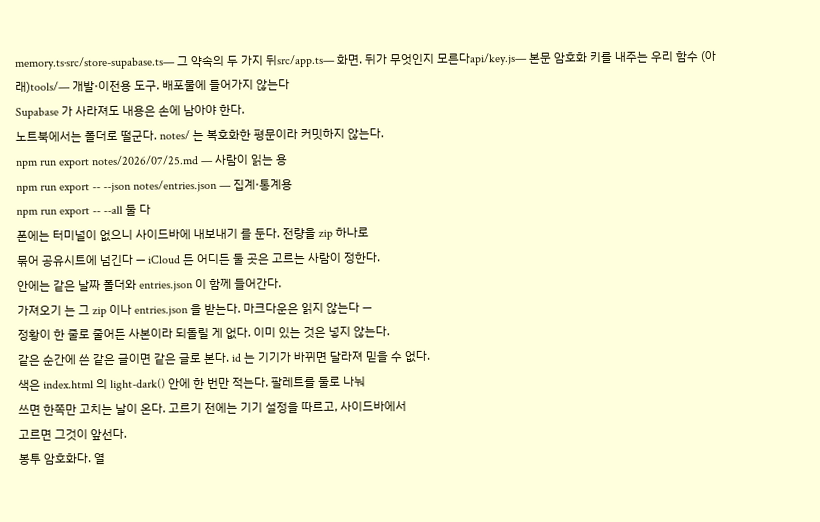memory.ts·src/store-supabase.ts— 그 약속의 두 가지 뒤src/app.ts— 화면. 뒤가 무엇인지 모른다api/key.js— 본문 암호화 키를 내주는 우리 함수 (아래)tools/— 개발·이전용 도구. 배포물에 들어가지 않는다
Supabase 가 사라져도 내용은 손에 남아야 한다.
노트북에서는 폴더로 떨군다. notes/ 는 복호화한 평문이라 커밋하지 않는다.
npm run export notes/2026/07/25.md — 사람이 읽는 용
npm run export -- --json notes/entries.json — 집계·통계용
npm run export -- --all 둘 다
폰에는 터미널이 없으니 사이드바에 내보내기 를 둔다. 전량을 zip 하나로
묶어 공유시트에 넘긴다 — iCloud 든 어디든 둘 곳은 고르는 사람이 정한다.
안에는 같은 날짜 폴더와 entries.json 이 함께 들어간다.
가져오기 는 그 zip 이나 entries.json 을 받는다. 마크다운은 읽지 않는다 —
정황이 한 줄로 줄어든 사본이라 되돌릴 게 없다. 이미 있는 것은 넣지 않는다.
같은 순간에 쓴 같은 글이면 같은 글로 본다. id 는 기기가 바뀌면 달라져 믿을 수 없다.
색은 index.html 의 light-dark() 안에 한 번만 적는다. 팔레트를 둘로 나눠
쓰면 한쪽만 고치는 날이 온다. 고르기 전에는 기기 설정을 따르고, 사이드바에서
고르면 그것이 앞선다.
봉투 암호화다. 열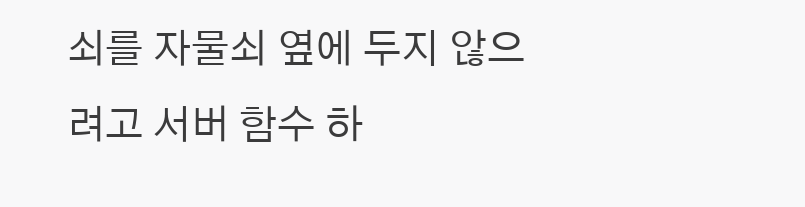쇠를 자물쇠 옆에 두지 않으려고 서버 함수 하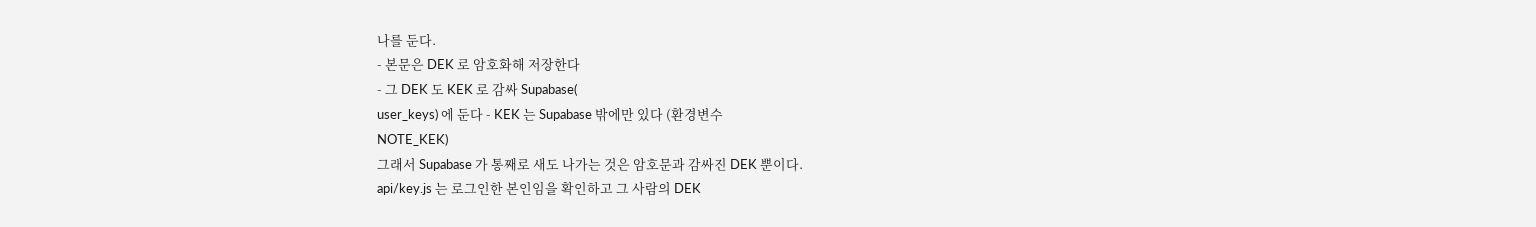나를 둔다.
- 본문은 DEK 로 암호화해 저장한다
- 그 DEK 도 KEK 로 감싸 Supabase(
user_keys) 에 둔다 - KEK 는 Supabase 밖에만 있다 (환경변수
NOTE_KEK)
그래서 Supabase 가 통째로 새도 나가는 것은 암호문과 감싸진 DEK 뿐이다.
api/key.js 는 로그인한 본인임을 확인하고 그 사람의 DEK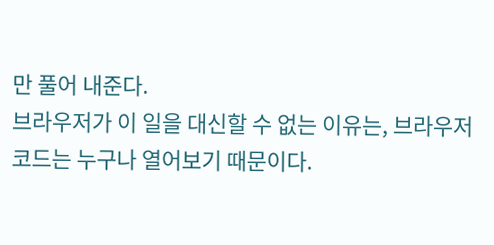만 풀어 내준다.
브라우저가 이 일을 대신할 수 없는 이유는, 브라우저 코드는 누구나 열어보기 때문이다.